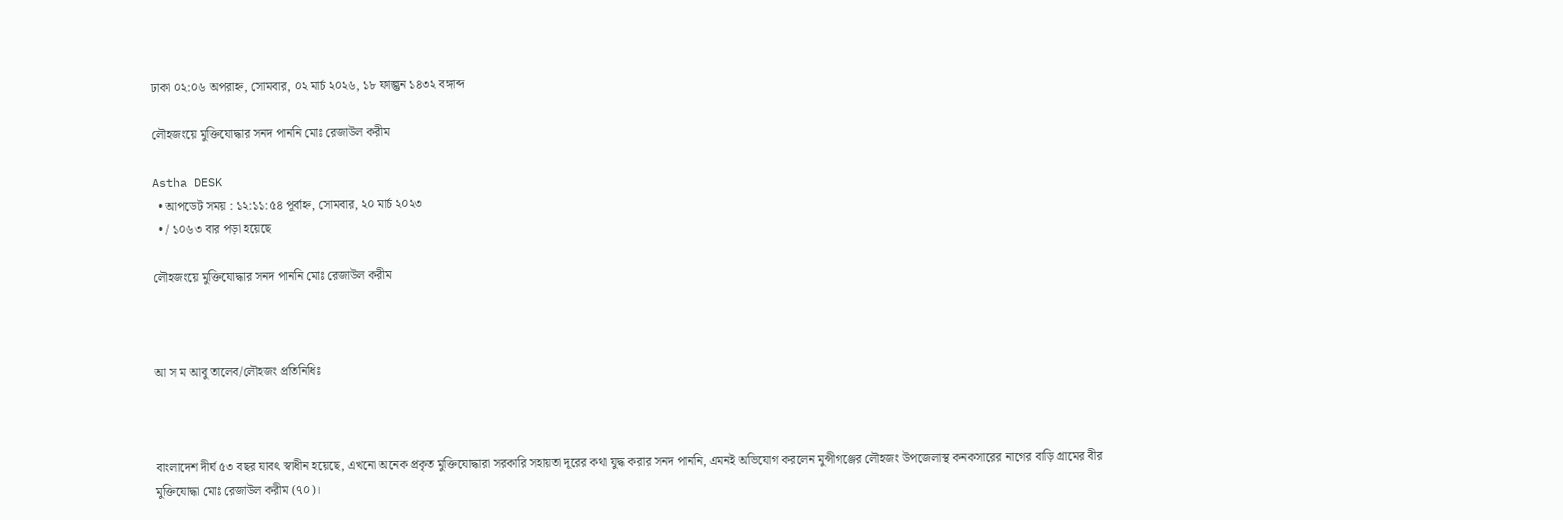ঢাকা ০২:০৬ অপরাহ্ন, সোমবার, ০২ মার্চ ২০২৬, ১৮ ফাল্গুন ১৪৩২ বঙ্গাব্দ

লৌহজংয়ে মুক্তিযোদ্ধার সনদ পাননি মোঃ রেজাউল করীম

Astha DESK
  • আপডেট সময় : ১২:১১:৫৪ পূর্বাহ্ন, সোমবার, ২০ মার্চ ২০২৩
  • / ১০৬৩ বার পড়া হয়েছে

লৌহজংয়ে মুক্তিযোদ্ধার সনদ পাননি মোঃ রেজাউল করীম



আ স ম আবু তালেব/লৌহজং প্রতিনিধিঃ



বাংলাদেশ দীর্ঘ ৫৩ বছর যাবৎ স্বাধীন হয়েছে, এখনো অনেক প্রকৃত মুক্তিযোদ্ধারা সরকারি সহায়তা দূরের কথা যুদ্ধ করার সনদ পাননি, এমনই অভিযোগ করলেন মুন্সীগঞ্জের লৌহজং উপজেলাস্থ কনকসারের নাগের বাড়ি গ্রামের বীর মুক্তিযোদ্ধা মোঃ রেজাউল করীম (৭০)।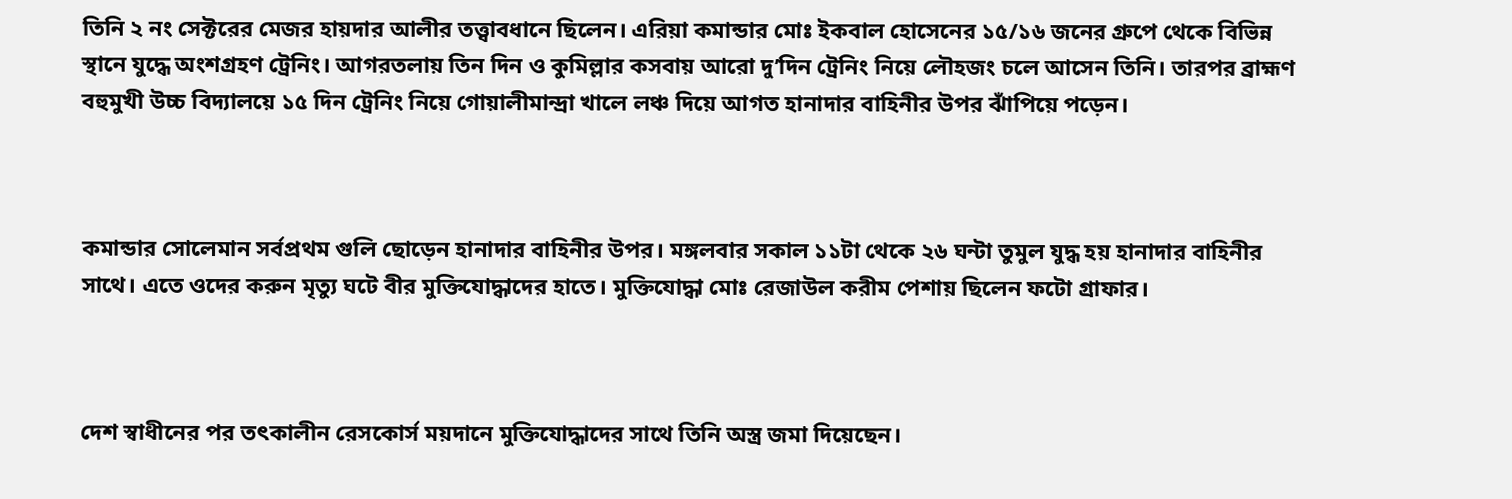তিনি ২ নং সেক্টরের মেজর হায়দার আলীর তত্ত্বাবধানে ছিলেন। এরিয়া কমান্ডার মোঃ ইকবাল হোসেনের ১৫/১৬ জনের গ্রুপে থেকে বিভিন্ন স্থানে যুদ্ধে অংশগ্রহণ ট্রেনিং। আগরতলায় তিন দিন ও কুমিল্লার কসবায় আরো দু’দিন ট্রেনিং নিয়ে লৌহজং চলে আসেন তিনি। তারপর ব্রাহ্মণ বহুমুখী উচ্চ বিদ‍্যালয়ে ১৫ দিন ট্রেনিং নিয়ে গোয়ালীমান্দ্রা খালে লঞ্চ দিয়ে আগত হানাদার বাহিনীর উপর ঝাঁপিয়ে পড়েন।



কমান্ডার সোলেমান সর্বপ্রথম গুলি ছোড়েন হানাদার বাহিনীর উপর। মঙ্গলবার সকাল ১১টা থেকে ২৬ ঘন্টা তুমুল যুদ্ধ হয় হানাদার বাহিনীর সাথে। এতে ওদের করুন মৃত্যু ঘটে বীর মুক্তিযোদ্ধাদের হাতে। মুক্তিযোদ্ধা মোঃ রেজাউল করীম পেশায় ছিলেন ফটো গ্রাফার।



দেশ স্বাধীনের পর তৎকালীন রেসকোর্স ময়দানে মুক্তিযোদ্ধাদের সাথে তিনি অস্ত্র জমা দিয়েছেন।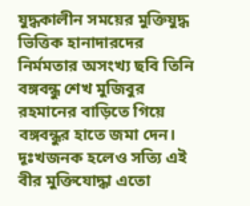যুদ্ধকালীন সময়ের মুক্তিযুদ্ধ ভিত্তিক হানাদারদের নির্মমতার অসংখ্য ছবি তিনি বঙ্গবন্ধু শেখ মুজিবুর রহমানের বাড়িতে গিয়ে বঙ্গবন্ধুর হাতে জমা দেন। দূঃখজনক হলেও সত্যি এই বীর মুক্তিযোদ্ধা এতো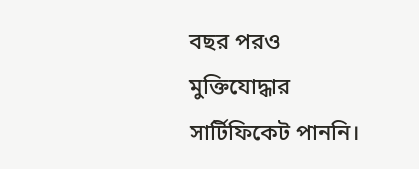বছর পরও মুক্তিযোদ্ধার সার্টিফিকেট পাননি।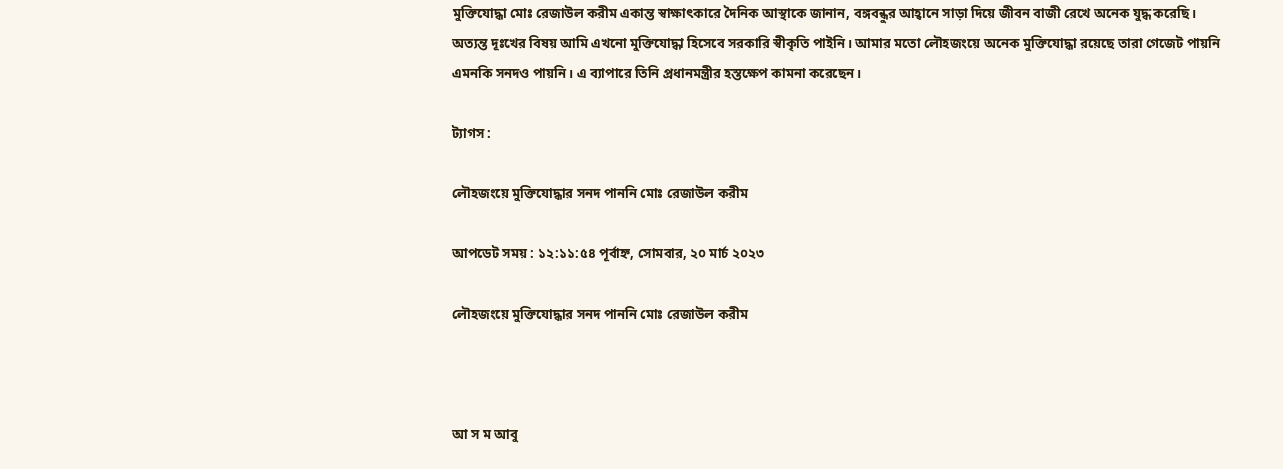মুক্তিযোদ্ধা মোঃ রেজাউল করীম একান্ত স্বাক্ষাৎকারে দৈনিক আস্থাকে জানান, বঙ্গবন্ধুর আহ্বানে সাড়া দিয়ে জীবন বাজী রেখে অনেক যুদ্ধ করেছি। অত্যন্ত দূঃখের বিষয় আমি এখনো মুক্তিযোদ্ধা হিসেবে সরকারি স্বীকৃতি পাইনি। আমার মতো লৌহজংয়ে অনেক মুক্তিযোদ্ধা রয়েছে তারা গেজেট পায়নি এমনকি সনদও পায়নি। এ ব‍্যাপারে তিনি প্রধানমন্ত্রীর হস্তক্ষেপ কামনা করেছেন।

ট্যাগস :

লৌহজংয়ে মুক্তিযোদ্ধার সনদ পাননি মোঃ রেজাউল করীম

আপডেট সময় : ১২:১১:৫৪ পূর্বাহ্ন, সোমবার, ২০ মার্চ ২০২৩

লৌহজংয়ে মুক্তিযোদ্ধার সনদ পাননি মোঃ রেজাউল করীম



আ স ম আবু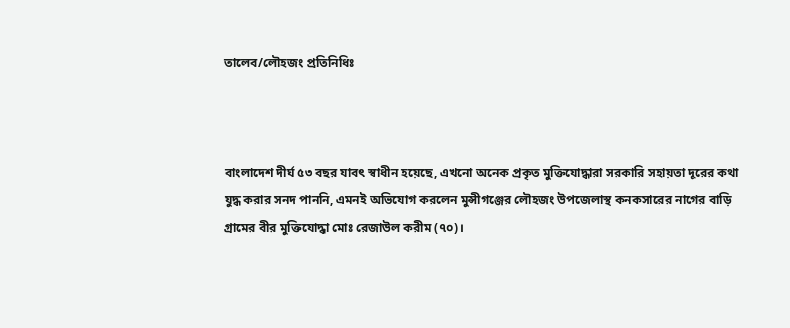তালেব/লৌহজং প্রতিনিধিঃ



বাংলাদেশ দীর্ঘ ৫৩ বছর যাবৎ স্বাধীন হয়েছে, এখনো অনেক প্রকৃত মুক্তিযোদ্ধারা সরকারি সহায়তা দূরের কথা যুদ্ধ করার সনদ পাননি, এমনই অভিযোগ করলেন মুন্সীগঞ্জের লৌহজং উপজেলাস্থ কনকসারের নাগের বাড়ি গ্রামের বীর মুক্তিযোদ্ধা মোঃ রেজাউল করীম (৭০)।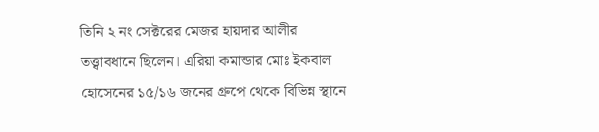তিনি ২ নং সেক্টরের মেজর হায়দার আলীর তত্ত্বাবধানে ছিলেন। এরিয়া কমান্ডার মোঃ ইকবাল হোসেনের ১৫/১৬ জনের গ্রুপে থেকে বিভিন্ন স্থানে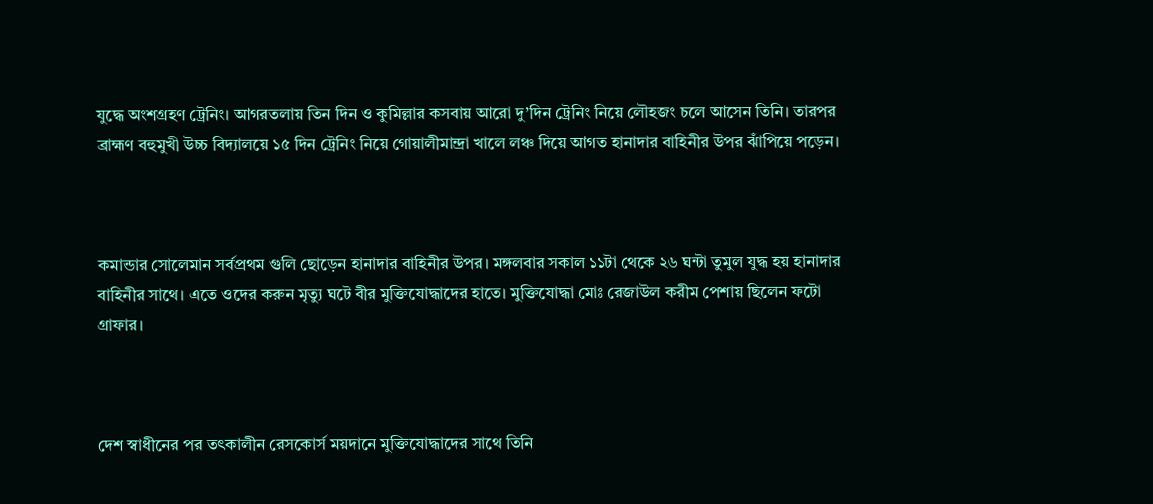যুদ্ধে অংশগ্রহণ ট্রেনিং। আগরতলায় তিন দিন ও কুমিল্লার কসবায় আরো দু’দিন ট্রেনিং নিয়ে লৌহজং চলে আসেন তিনি। তারপর ব্রাহ্মণ বহুমুখী উচ্চ বিদ‍্যালয়ে ১৫ দিন ট্রেনিং নিয়ে গোয়ালীমান্দ্রা খালে লঞ্চ দিয়ে আগত হানাদার বাহিনীর উপর ঝাঁপিয়ে পড়েন।



কমান্ডার সোলেমান সর্বপ্রথম গুলি ছোড়েন হানাদার বাহিনীর উপর। মঙ্গলবার সকাল ১১টা থেকে ২৬ ঘন্টা তুমুল যুদ্ধ হয় হানাদার বাহিনীর সাথে। এতে ওদের করুন মৃত্যু ঘটে বীর মুক্তিযোদ্ধাদের হাতে। মুক্তিযোদ্ধা মোঃ রেজাউল করীম পেশায় ছিলেন ফটো গ্রাফার।



দেশ স্বাধীনের পর তৎকালীন রেসকোর্স ময়দানে মুক্তিযোদ্ধাদের সাথে তিনি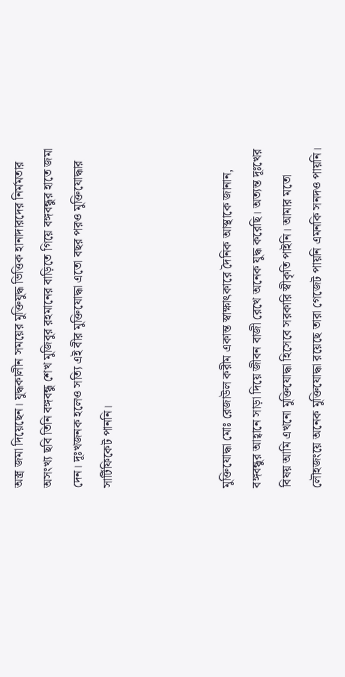অস্ত্র জমা দিয়েছেন। যুদ্ধকালীন সময়ের মুক্তিযুদ্ধ ভিত্তিক হানাদারদের নির্মমতার অসংখ্য ছবি তিনি বঙ্গবন্ধু শেখ মুজিবুর রহমানের বাড়িতে গিয়ে বঙ্গবন্ধুর হাতে জমা দেন। দূঃখজনক হলেও সত্যি এই বীর মুক্তিযোদ্ধা এতো বছর পরও মুক্তিযোদ্ধার সার্টিফিকেট পাননি।



মুক্তিযোদ্ধা মোঃ রেজাউল করীম একান্ত স্বাক্ষাৎকারে দৈনিক আস্থাকে জানান, বঙ্গবন্ধুর আহ্বানে সাড়া দিয়ে জীবন বাজী রেখে অনেক যুদ্ধ করেছি। অত্যন্ত দূঃখের বিষয় আমি এখনো মুক্তিযোদ্ধা হিসেবে সরকারি স্বীকৃতি পাইনি। আমার মতো লৌহজংয়ে অনেক মুক্তিযোদ্ধা রয়েছে তারা গেজেট পায়নি এমনকি সনদও পায়নি।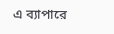এ ব‍্যাপারে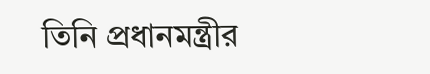তিনি প্রধানমন্ত্রীর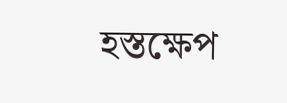হস্তক্ষেপ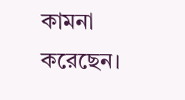কামনা করেছেন।